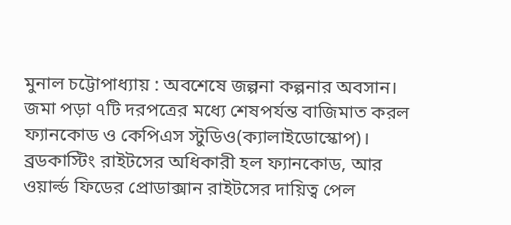মুনাল চট্টোপাধ্যায় : অবশেষে জল্পনা কল্পনার অবসান। জমা পড়া ৭টি দরপত্রের মধ্যে শেষপর্যন্ত বাজিমাত করল ফ্যানকোড ও কেপিএস স্টুডিও(ক্যালাইডোস্কোপ)। ব্রডকাস্টিং রাইটসের অধিকারী হল ফ্যানকোড, আর ওয়ার্ল্ড ফিডের প্রোডাক্সান রাইটসের দায়িত্ব পেল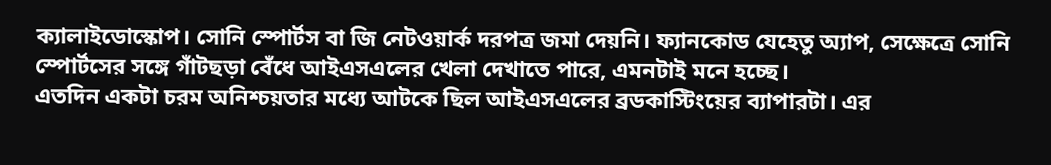ক্যালাইডোস্কোপ। সোনি স্পোর্টস বা জি নেটওয়ার্ক দরপত্র জমা দেয়নি। ফ্যানকোড যেহেতু অ্যাপ, সেক্ষেত্রে সোনি স্পোর্টসের সঙ্গে গাঁটছড়া বেঁধে আইএসএলের খেলা দেখাতে পারে, এমনটাই মনে হচ্ছে।
এতদিন একটা চরম অনিশ্চয়তার মধ্যে আটকে ছিল আইএসএলের ব্রডকাস্টিংয়ের ব্যাপারটা। এর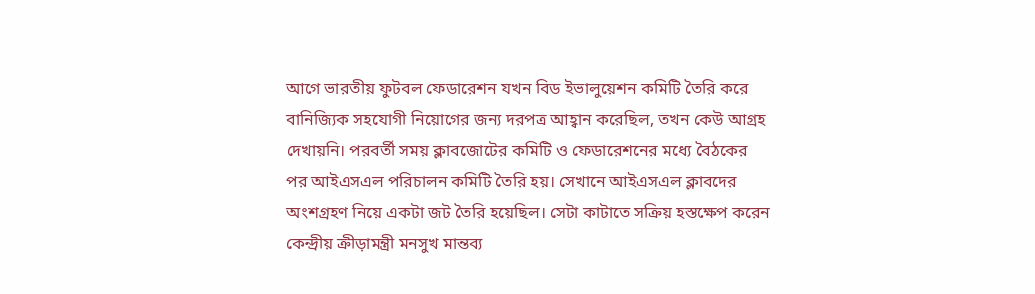আগে ভারতীয় ফুটবল ফেডারেশন যখন বিড ইভালুয়েশন কমিটি তৈরি করে বানিজ্যিক সহযোগী নিয়োগের জন্য দরপত্র আহ্বান করেছিল, তখন কেউ আগ্রহ দেখায়নি। পরবর্তী সময় ক্লাবজোটের কমিটি ও ফেডারেশনের মধ্যে বৈঠকের পর আইএসএল পরিচালন কমিটি তৈরি হয়। সেখানে আইএসএল ক্লাবদের অংশগ্রহণ নিয়ে একটা জট তৈরি হয়েছিল। সেটা কাটাতে সক্রিয় হস্তক্ষেপ করেন কেন্দ্রীয় ক্রীড়ামন্ত্রী মনসুখ মান্তব্য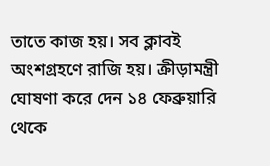তাতে কাজ হয়। সব ক্লাবই অংশগ্রহণে রাজি হয়। ক্রীড়ামন্ত্রী ঘোষণা করে দেন ১৪ ফেব্রুয়ারি থেকে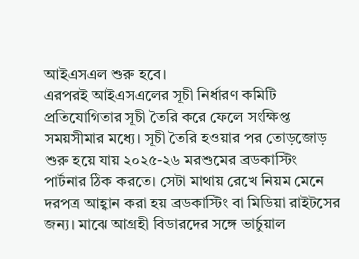আইএসএল শুরু হবে।
এরপরই আইএসএলের সূচী নির্ধারণ কমিটি প্রতিযোগিতার সূচী তৈরি করে ফেলে সংক্ষিপ্ত সময়সীমার মধ্যে। সূচী তৈরি হওয়ার পর তোড়জোড় শুরু হয়ে যায় ২০২৫-২৬ মরশুমের ব্রডকাস্টিং পার্টনার ঠিক করতে। সেটা মাথায় রেখে নিয়ম মেনে দরপত্র আহ্বান করা হয় ব্রডকাস্টিং বা মিডিয়া রাইটসের জন্য। মাঝে আগ্রহী বিডারদের সঙ্গে ভার্চুয়াল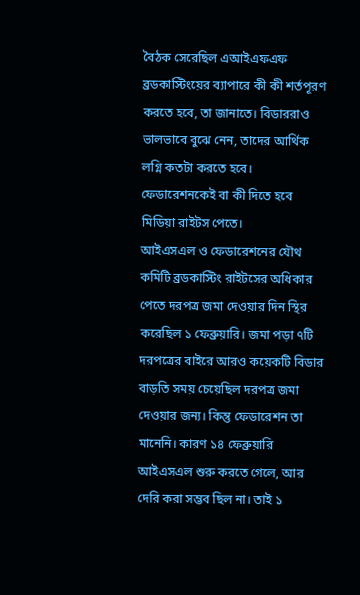বৈঠক সেরেছিল এআইএফএফ ব্রডকাস্টিংয়ের ব্যাপারে কী কী শর্তপূরণ করতে হবে, তা জানাতে। বিডাররাও ভালভাবে বুঝে নেন, তাদের আর্থিক লগ্নি কতটা করতে হবে। ফেডারেশনকেই বা কী দিতে হবে মিডিয়া রাইটস পেতে।
আইএসএল ও ফেডারেশনের যৌথ কমিটি ব্রডকাস্টিং রাইটসের অধিকার পেতে দরপত্র জমা দেওয়ার দিন স্থির করেছিল ১ ফেব্রুয়ারি। জমা পড়া ৭টি দরপত্রের বাইরে আরও কয়েকটি বিডার বাড়তি সময় চেয়েছিল দরপত্র জমা দেওয়ার জন্য। কিন্তু ফেডারেশন তা মানেনি। কারণ ১৪ ফেব্রুয়ারি আইএসএল শুরু করতে গেলে, আর দেরি করা সম্ভব ছিল না। তাই ১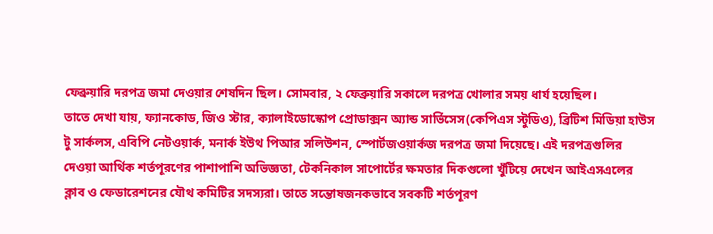ফেব্রুয়ারি দরপত্র জমা দেওয়ার শেষদিন ছিল। সোমবার, ২ ফেব্রুয়ারি সকালে দরপত্র খোলার সময় ধার্য হয়েছিল।
তাতে দেখা যায়, ফ্যানকোড, জিও স্টার, ক্যালাইডোস্কোপ প্রোডাক্সন অ্যান্ড সার্ভিসেস(কেপিএস স্টুডিও), ব্রিটিশ মিডিয়া হাউস টু সার্কলস, এবিপি নেটওয়ার্ক, মনার্ক ইউথ পিআর সলিউশন, স্পোর্টজওয়ার্কজ দরপত্র জমা দিয়েছে। এই দরপত্রগুলির দেওয়া আর্থিক শর্তপূরণের পাশাপাশি অভিজ্ঞতা, টেকনিকাল সাপোর্টের ক্ষমতার দিকগুলো খুঁটিয়ে দেখেন আইএসএলের ক্লাব ও ফেডারেশনের যৌথ কমিটির সদস্যরা। তাতে সন্তোষজনকভাবে সবকটি শর্তপূরণ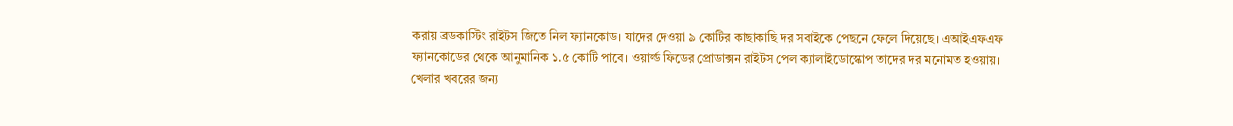করায় ব্রডকাস্টিং রাইটস জিতে নিল ফ্যানকোড। যাদের দেওয়া ৯ কোটির কাছাকাছি দর সবাইকে পেছনে ফেলে দিয়েছে। এআইএফএফ ফ্যানকোডের থেকে আনুমানিক ১.৫ কোটি পাবে। ওয়ার্ল্ড ফিডের প্রোডাক্সন রাইটস পেল ক্যালাইডোস্কোপ তাদের দর মনোমত হওয়ায়।
খেলার খবরের জন্য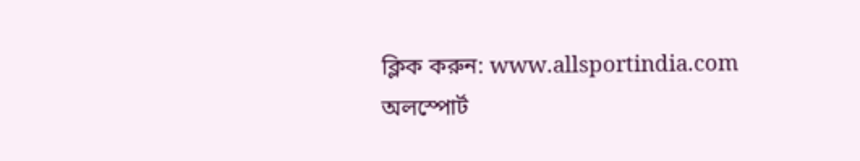ক্লিক করুন: www.allsportindia.com
অলস্পোর্ট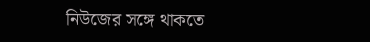নিউজের সঙ্গে থাকতে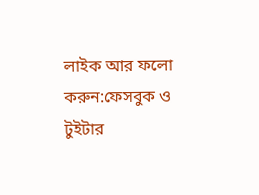লাইক আর ফলো করুন:ফেসবুক ও টুইটার